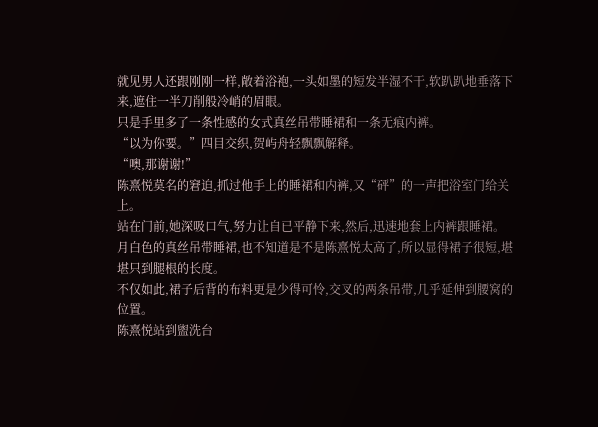就见男人还跟刚刚一样,敞着浴袍,一头如墨的短发半湿不干,软趴趴地垂落下来,遮住一半刀削般冷峭的眉眼。
只是手里多了一条性感的女式真丝吊带睡裙和一条无痕内裤。
“以为你要。”四目交织,贺屿舟轻飘飘解释。
“噢,那谢谢!”
陈熹悦莫名的窘迫,抓过他手上的睡裙和内裤,又“砰”的一声把浴室门给关上。
站在门前,她深吸口气,努力让自已平静下来,然后,迅速地套上内裤跟睡裙。
月白色的真丝吊带睡裙,也不知道是不是陈熹悦太高了,所以显得裙子很短,堪堪只到腿根的长度。
不仅如此,裙子后背的布料更是少得可怜,交叉的两条吊带,几乎延伸到腰窝的位置。
陈熹悦站到盥洗台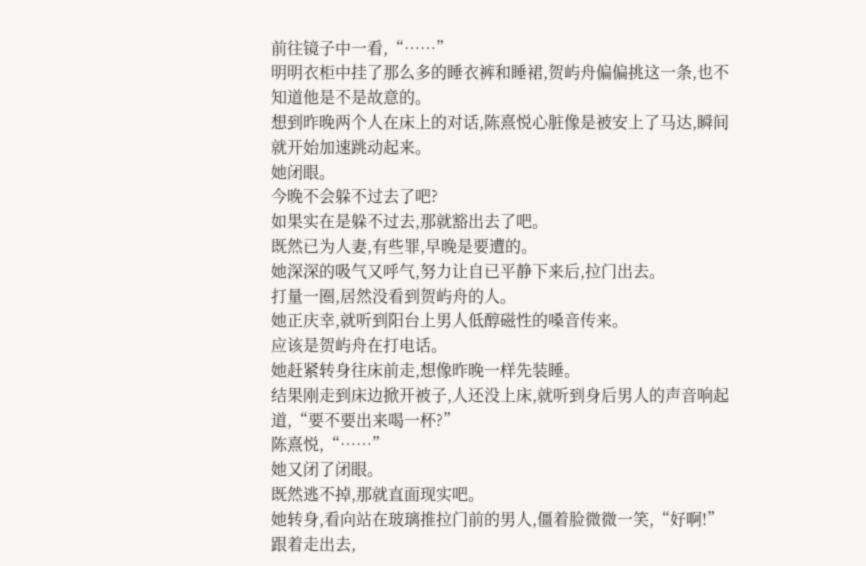前往镜子中一看,“……”
明明衣柜中挂了那么多的睡衣裤和睡裙,贺屿舟偏偏挑这一条,也不知道他是不是故意的。
想到昨晚两个人在床上的对话,陈熹悦心脏像是被安上了马达,瞬间就开始加速跳动起来。
她闭眼。
今晚不会躲不过去了吧?
如果实在是躲不过去,那就豁出去了吧。
既然已为人妻,有些罪,早晚是要遭的。
她深深的吸气又呼气,努力让自已平静下来后,拉门出去。
打量一圈,居然没看到贺屿舟的人。
她正庆幸,就听到阳台上男人低醇磁性的嗓音传来。
应该是贺屿舟在打电话。
她赶紧转身往床前走,想像昨晚一样先装睡。
结果刚走到床边掀开被子,人还没上床,就听到身后男人的声音响起道,“要不要出来喝一杯?”
陈熹悦,“……”
她又闭了闭眼。
既然逃不掉,那就直面现实吧。
她转身,看向站在玻璃推拉门前的男人,僵着脸微微一笑,“好啊!”
跟着走出去,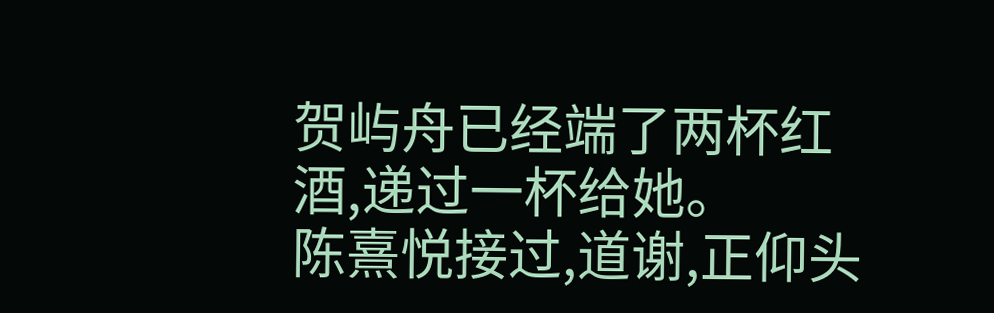贺屿舟已经端了两杯红酒,递过一杯给她。
陈熹悦接过,道谢,正仰头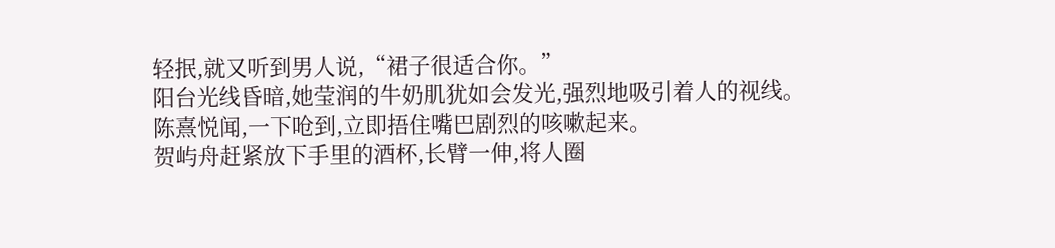轻抿,就又听到男人说,“裙子很适合你。”
阳台光线昏暗,她莹润的牛奶肌犹如会发光,强烈地吸引着人的视线。
陈熹悦闻,一下呛到,立即捂住嘴巴剧烈的咳嗽起来。
贺屿舟赶紧放下手里的酒杯,长臂一伸,将人圈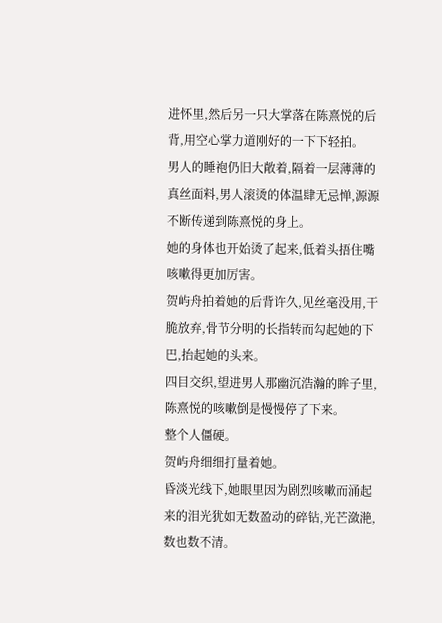进怀里,然后另一只大掌落在陈熹悦的后背,用空心掌力道刚好的一下下轻拍。
男人的睡袍仍旧大敞着,隔着一层薄薄的真丝面料,男人滚烫的体温肆无忌惮,源源不断传递到陈熹悦的身上。
她的身体也开始烫了起来,低着头捂住嘴咳嗽得更加厉害。
贺屿舟拍着她的后背许久,见丝毫没用,干脆放弃,骨节分明的长指转而勾起她的下巴,抬起她的头来。
四目交织,望进男人那幽沉浩瀚的眸子里,陈熹悦的咳嗽倒是慢慢停了下来。
整个人僵硬。
贺屿舟细细打量着她。
昏淡光线下,她眼里因为剧烈咳嗽而涌起来的泪光犹如无数盈动的碎钻,光芒潋滟,数也数不清。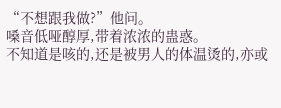“不想跟我做?”他问。
嗓音低哑醇厚,带着浓浓的蛊惑。
不知道是咳的,还是被男人的体温烫的,亦或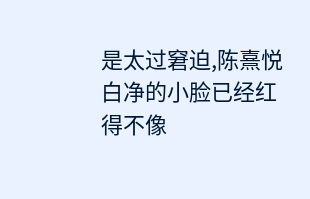是太过窘迫,陈熹悦白净的小脸已经红得不像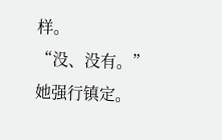样。
“没、没有。”她强行镇定。